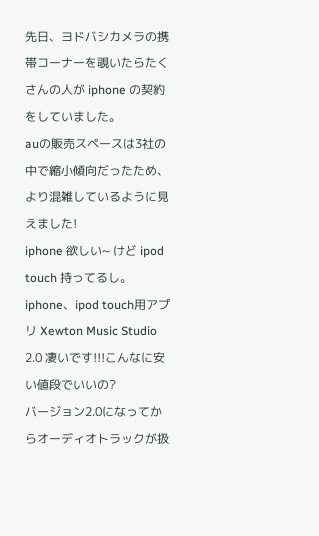先日、ヨドバシカメラの携帯コーナーを覗いたらたくさんの人が iphone の契約をしていました。
auの販売スペースは3社の中で縮小傾向だったため、より混雑しているように見えました!
iphone 欲しい~ けど ipod touch 持ってるし。
iphone、ipod touch用アプリ Xewton Music Studio 2.0 凄いです!!!こんなに安い値段でいいの?
バージョン2.0になってからオーディオトラックが扱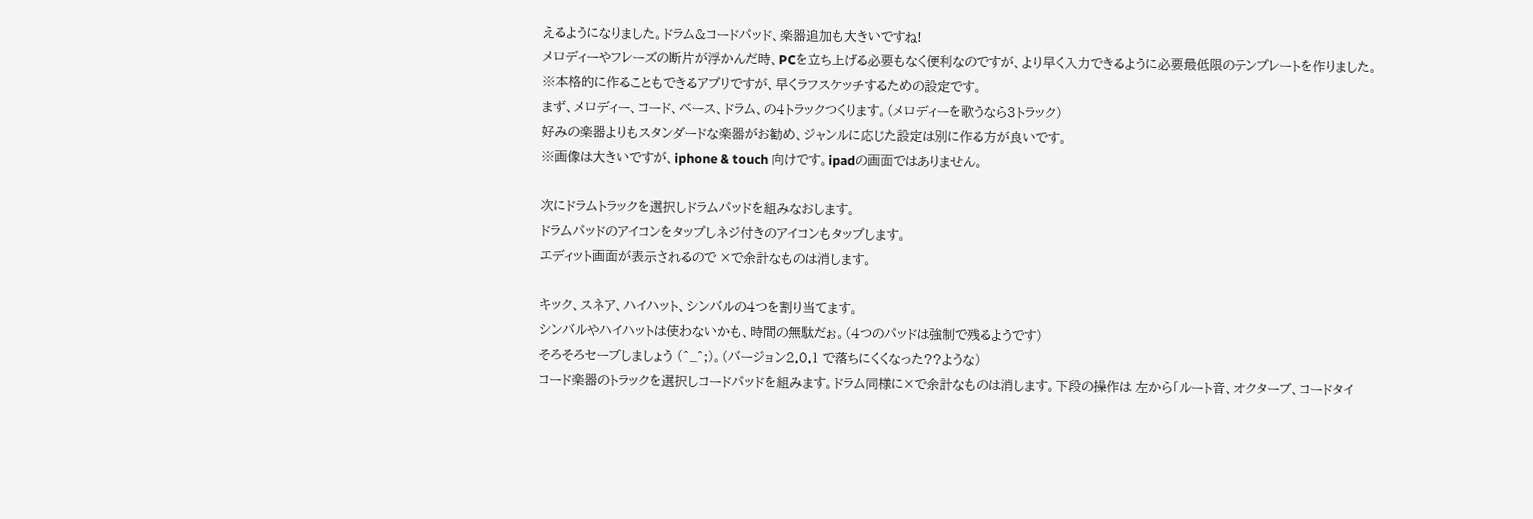えるようになりました。ドラム&コードパッド、楽器追加も大きいですね!
メロディーやフレーズの断片が浮かんだ時、PCを立ち上げる必要もなく便利なのですが、より早く入力できるように必要最低限のテンプレートを作りました。
※本格的に作ることもできるアプリですが、早くラフスケッチするための設定です。
まず、メロディー、コード、ベース、ドラム、の4トラックつくります。(メロディーを歌うなら3トラック)
好みの楽器よりもスタンダードな楽器がお勧め、ジャンルに応じた設定は別に作る方が良いです。
※画像は大きいですが、iphone & touch 向けです。ipadの画面ではありません。

次にドラムトラックを選択しドラムパッドを組みなおします。
ドラムパッドのアイコンをタップしネジ付きのアイコンもタップします。
エディット画面が表示されるので ×で余計なものは消します。

キック、スネア、ハイハット、シンバルの4つを割り当てます。
シンバルやハイハットは使わないかも、時間の無駄だぉ。(4つのパッドは強制で残るようです)
そろそろセーブしましょう (^_^;)。(バージョン2.0.1 で落ちにくくなった??ような)
コード楽器のトラックを選択しコードパッドを組みます。ドラム同様に×で余計なものは消します。下段の操作は 左から「ルート音、オクターブ、コードタイ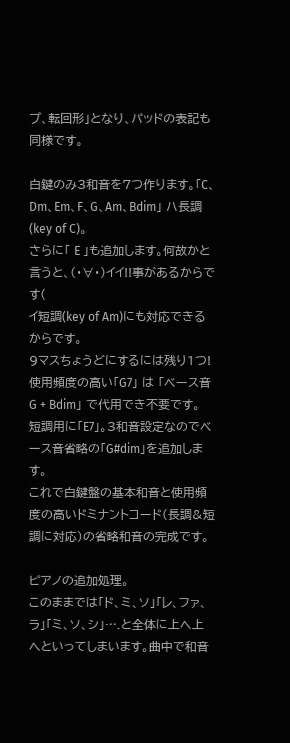プ、転回形」となり、パッドの表記も同様です。

白鍵のみ3和音を7つ作ります。「C、Dm、Em、F、G、Am、Bdim」 ハ長調(key of C)。
さらに「 E 」も追加します。何故かと言うと、(・∀・)イイ!!事があるからです(
イ短調(key of Am)にも対応できるからです。
9マスちょうどにするには残り1つ!
使用頻度の高い「G7」 は 「ベース音 G + Bdim」 で代用でき不要です。
短調用に「E7」。3和音設定なのでベース音省略の「G#dim」を追加します。
これで白鍵盤の基本和音と使用頻度の高いドミナントコード(長調&短調に対応)の省略和音の完成です。

ピアノの追加処理。
このままでは「ド、ミ、ソ」「レ、ファ、ラ」「ミ、ソ、シ」….と全体に上へ上へといってしまいます。曲中で和音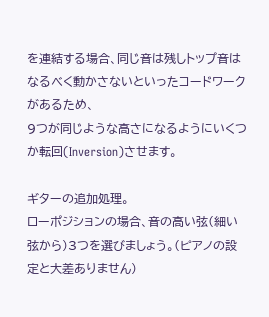を連結する場合、同じ音は残しトップ音はなるべく動かさないといったコードワークがあるため、
9つが同じような高さになるようにいくつか転回(Inversion)させます。

ギターの追加処理。
ローポジションの場合、音の高い弦(細い弦から)3つを選びましょう。(ピアノの設定と大差ありません)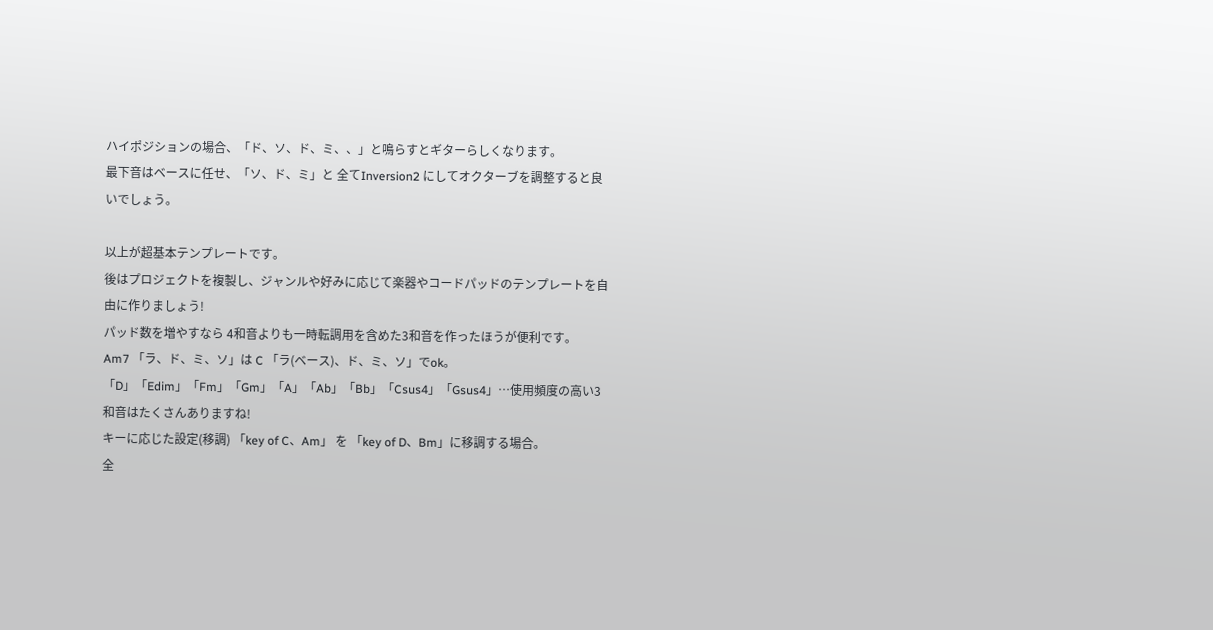ハイポジションの場合、「ド、ソ、ド、ミ、、」と鳴らすとギターらしくなります。
最下音はベースに任せ、「ソ、ド、ミ」と 全てInversion2 にしてオクターブを調整すると良いでしょう。

以上が超基本テンプレートです。
後はプロジェクトを複製し、ジャンルや好みに応じて楽器やコードパッドのテンプレートを自由に作りましょう!
パッド数を増やすなら 4和音よりも一時転調用を含めた3和音を作ったほうが便利です。
Am7 「ラ、ド、ミ、ソ」は C 「ラ(ベース)、ド、ミ、ソ」でok。
「D」「Edim」「Fm」「Gm」「A」「Ab」「Bb」「Csus4」「Gsus4」…使用頻度の高い3和音はたくさんありますね!
キーに応じた設定(移調) 「key of C、Am」 を 「key of D、Bm」に移調する場合。
全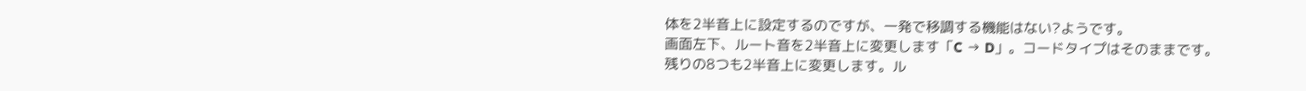体を2半音上に設定するのですが、一発で移調する機能はない?ようです。
画面左下、ルート音を2半音上に変更します「C → D」。コードタイプはそのままです。
残りの8つも2半音上に変更します。ル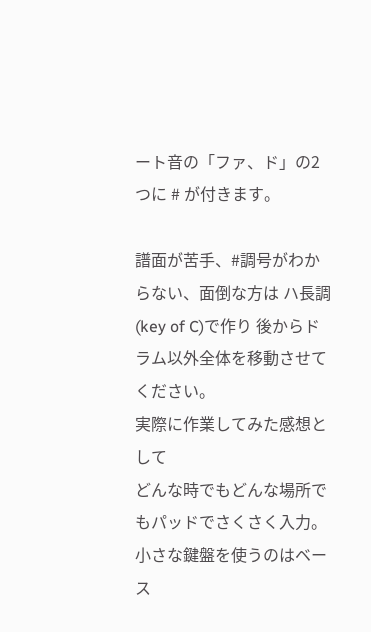ート音の「ファ、ド」の2つに # が付きます。

譜面が苦手、#調号がわからない、面倒な方は ハ長調(key of C)で作り 後からドラム以外全体を移動させてください。
実際に作業してみた感想として
どんな時でもどんな場所でもパッドでさくさく入力。小さな鍵盤を使うのはベース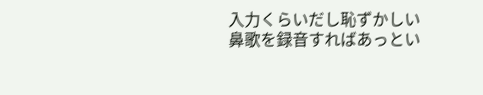入力くらいだし恥ずかしい鼻歌を録音すればあっとい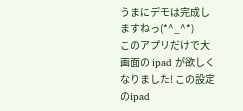うまにデモは完成しますねっ(*^_^*)
このアプリだけで大画面の ipad が欲しくなりました! この設定のipad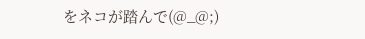をネコが踏んで(@_@;)